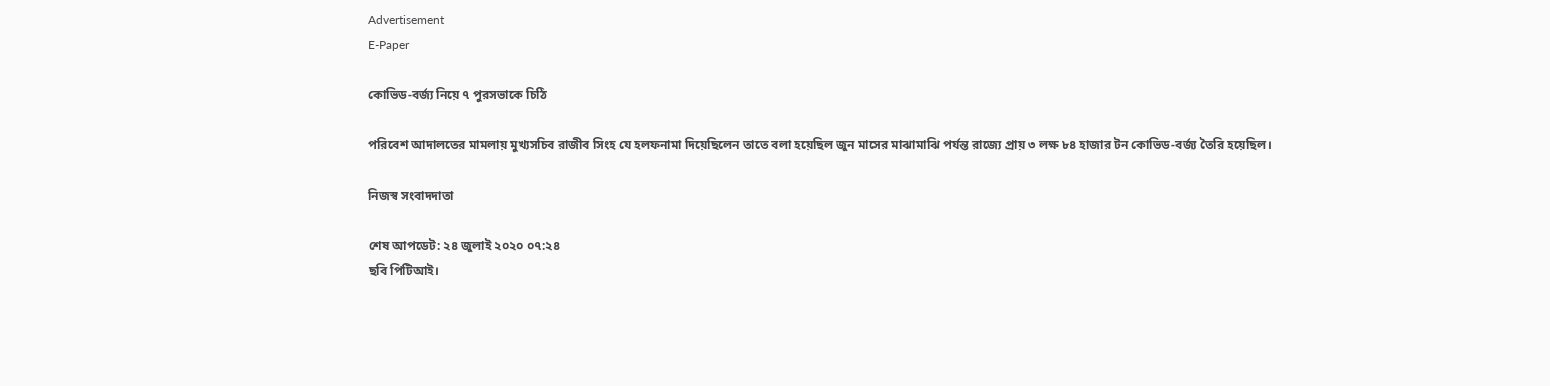Advertisement
E-Paper

কোভিড-বর্জ্য নিয়ে ৭ পুরসভাকে চিঠি

পরিবেশ আদালতের মামলায় মুখ্যসচিব রাজীব সিংহ যে হলফনামা দিয়েছিলেন তাতে বলা হয়েছিল জুন মাসের মাঝামাঝি পর্যন্ত রাজ্যে প্রায় ৩ লক্ষ ৮৪ হাজার টন কোভিড-বর্জ্য তৈরি হয়েছিল।

নিজস্ব সংবাদদাতা

শেষ আপডেট: ২৪ জুলাই ২০২০ ০৭:২৪
ছবি পিটিআই।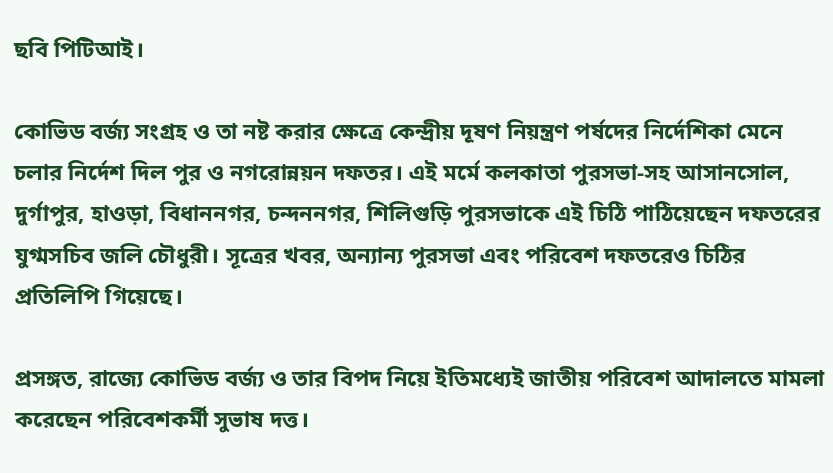ছবি পিটিআই।

কোভিড বর্জ্য সংগ্রহ ও তা নষ্ট করার ক্ষেত্রে কেন্দ্রীয় দূষণ নিয়ন্ত্রণ পর্ষদের নির্দেশিকা মেনে চলার নির্দেশ দিল পুর ও নগরোন্নয়ন দফতর। এই মর্মে কলকাতা পুরসভা-সহ আসানসোল, দুর্গাপুর, হাওড়া, বিধাননগর, চন্দননগর, শিলিগুড়ি পুরসভাকে এই চিঠি পাঠিয়েছেন দফতরের যুগ্মসচিব জলি চৌধুরী। সূত্রের খবর, অন্যান্য পুরসভা এবং পরিবেশ দফতরেও চিঠির প্রতিলিপি গিয়েছে।

প্রসঙ্গত, রাজ্যে কোভিড বর্জ্য ও তার বিপদ নিয়ে ইতিমধ্যেই জাতীয় পরিবেশ আদালতে মামলা করেছেন পরিবেশকর্মী সুভাষ দত্ত।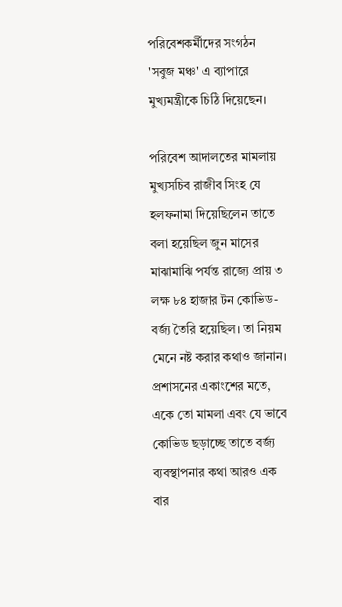পরিবেশকর্মীদের সংগঠন 'সবুজ মঞ্চ' এ ব্যাপারে মুখ্যমন্ত্রীকে চিঠি দিয়েছেন।

পরিবেশ আদালতের মামলায় মুখ্যসচিব রাজীব সিংহ যে হলফনামা দিয়েছিলেন তাতে বলা হয়েছিল জুন মাসের মাঝামাঝি পর্যন্ত রাজ্যে প্রায় ৩ লক্ষ ৮৪ হাজার টন কোভিড-বর্জ্য তৈরি হয়েছিল। তা নিয়ম মেনে নষ্ট করার কথাও জানান। প্রশাসনের একাংশের মতে, একে তো মামলা এবং যে ভাবে কোভিড ছড়াচ্ছে তাতে বর্জ্য ব্যবস্থাপনার কথা আরও এক বার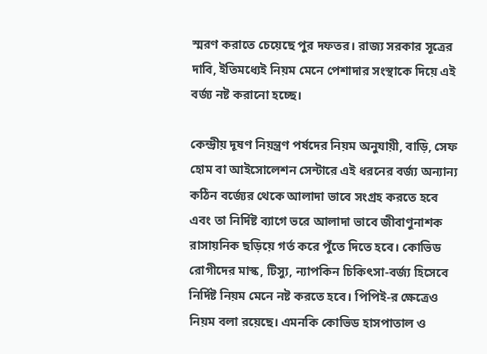স্মরণ করাতে চেয়েছে পুর দফতর। রাজ্য সরকার সূত্রের দাবি, ইতিমধ্যেই নিয়ম মেনে পেশাদার সংস্থাকে দিয়ে এই বর্জ্য নষ্ট করানো হচ্ছে।

কেন্দ্রীয় দূষণ নিয়ন্ত্রণ পর্ষদের নিয়ম অনুযায়ী, বাড়ি, সেফ হোম বা আইসোলেশন সেন্টারে এই ধরনের বর্জ্য অন্যান্য কঠিন বর্জ্যের থেকে আলাদা ভাবে সংগ্রহ করতে হবে এবং তা নির্দিষ্ট ব্যাগে ভরে আলাদা ভাবে জীবাণুনাশক রাসায়নিক ছড়িয়ে গর্ত করে পুঁতে দিতে হবে। কোভিড রোগীদের মাস্ক, টিস্যু, ন্যাপকিন চিকিৎসা-বর্জ্য হিসেবে নির্দিষ্ট নিয়ম মেনে নষ্ট করতে হবে। পিপিই-র ক্ষেত্রেও নিয়ম বলা রয়েছে। এমনকি কোভিড হাসপাতাল ও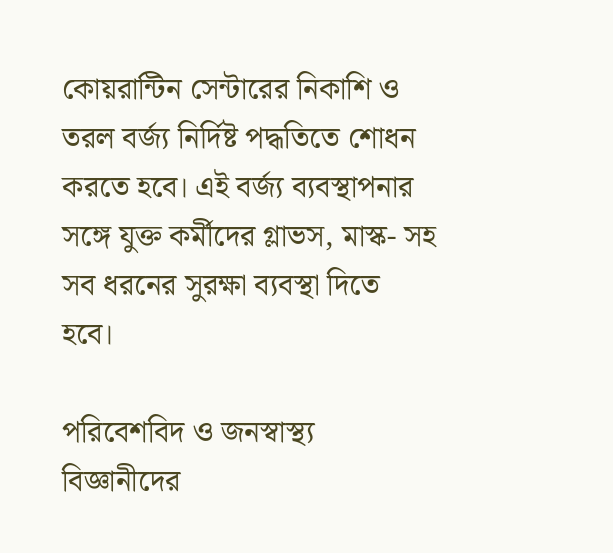কোয়রান্টিন সেন্টারের নিকাশি ও তরল বর্জ্য নির্দিষ্ট পদ্ধতিতে শোধন করতে হবে। এই বর্জ্য ব্যবস্থাপনার সঙ্গে যুক্ত কর্মীদের গ্লাভস, মাস্ক- সহ সব ধরনের সুরক্ষা ব্যবস্থা দিতে হবে।

পরিবেশবিদ ও জনস্বাস্থ্য বিজ্ঞানীদের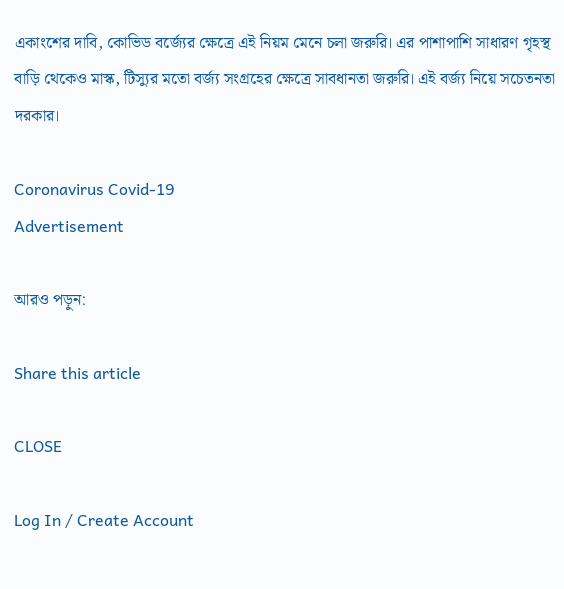একাংশের দাবি, কোভিড বর্জ্যের ক্ষেত্রে এই নিয়ম মেনে চলা জরুরি। এর পাশাপাশি সাধারণ গৃহস্থ বাড়ি থেকেও মাস্ক, টিস্যুর মতো বর্জ্য সংগ্রহের ক্ষেত্রে সাবধানতা জরুরি। এই বর্জ্য নিয়ে সচেতনতা দরকার।

Coronavirus Covid-19
Advertisement

আরও পড়ুন:

Share this article

CLOSE

Log In / Create Account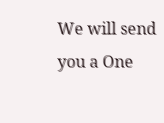We will send you a One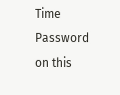Time Password on this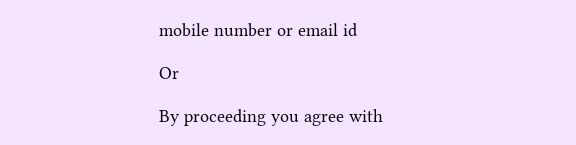mobile number or email id

Or

By proceeding you agree with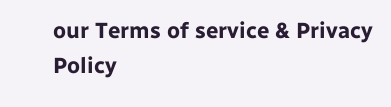our Terms of service & Privacy Policy